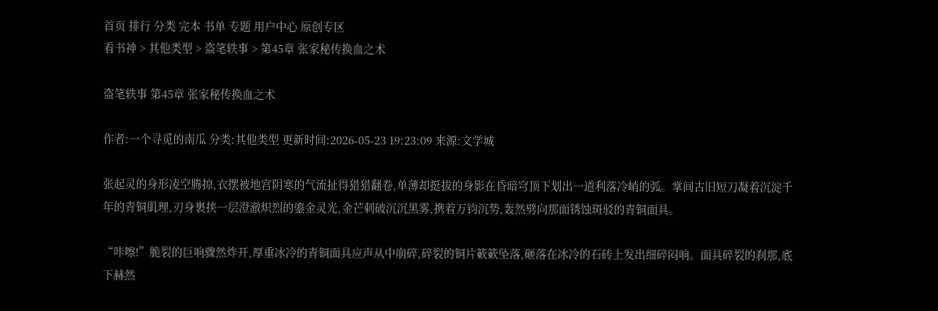首页 排行 分类 完本 书单 专题 用户中心 原创专区
看书神 > 其他类型 > 盗笔轶事 > 第45章 张家秘传换血之术

盗笔轶事 第45章 张家秘传换血之术

作者:一个寻觅的南瓜 分类:其他类型 更新时间:2026-05-23 19:23:09 来源:文学城

张起灵的身形凌空腾掠,衣摆被地宫阴寒的气流扯得猎猎翻卷,单薄却挺拔的身影在昏暗穹顶下划出一道利落冷峭的弧。掌间古旧短刀凝着沉淀千年的青铜肌理,刃身裹挟一层澄澈炽烈的鎏金灵光,金芒刺破沉沉黑雾,携着万钧沉势,轰然劈向那面锈蚀斑驳的青铜面具。

“咔嚓!”脆裂的巨响骤然炸开,厚重冰冷的青铜面具应声从中崩碎,碎裂的铜片簌簌坠落,砸落在冰冷的石砖上发出细碎闷响。面具碎裂的刹那,底下赫然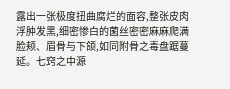露出一张极度扭曲腐烂的面容,整张皮肉浮肿发黑,细密惨白的菌丝密密麻麻爬满脸颊、眉骨与下颌,如同附骨之毒盘踞蔓延。七窍之中源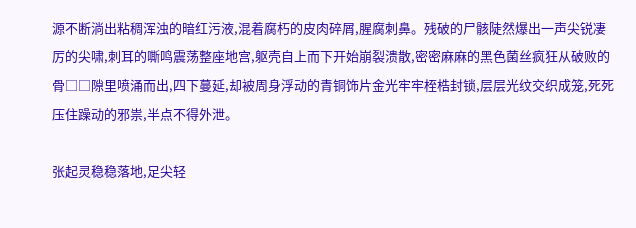源不断淌出粘稠浑浊的暗红污液,混着腐朽的皮肉碎屑,腥腐刺鼻。残破的尸骸陡然爆出一声尖锐凄厉的尖啸,刺耳的嘶鸣震荡整座地宫,躯壳自上而下开始崩裂溃散,密密麻麻的黑色菌丝疯狂从破败的骨□□隙里喷涌而出,四下蔓延,却被周身浮动的青铜饰片金光牢牢桎梏封锁,层层光纹交织成笼,死死压住躁动的邪祟,半点不得外泄。

张起灵稳稳落地,足尖轻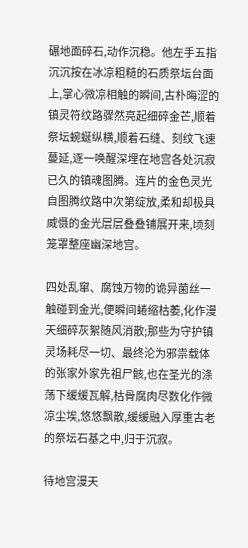碾地面碎石,动作沉稳。他左手五指沉沉按在冰凉粗糙的石质祭坛台面上,掌心微凉相触的瞬间,古朴晦涩的镇灵符纹路骤然亮起细碎金芒,顺着祭坛蜿蜒纵横,顺着石缝、刻纹飞速蔓延,逐一唤醒深埋在地宫各处沉寂已久的镇魂图腾。连片的金色灵光自图腾纹路中次第绽放,柔和却极具威慑的金光层层叠叠铺展开来,顷刻笼罩整座幽深地宫。

四处乱窜、腐蚀万物的诡异菌丝一触碰到金光,便瞬间蜷缩枯萎,化作漫天细碎灰絮随风消散;那些为守护镇灵场耗尽一切、最终沦为邪祟载体的张家外家先祖尸骸,也在圣光的涤荡下缓缓瓦解,枯骨腐肉尽数化作微凉尘埃,悠悠飘散,缓缓融入厚重古老的祭坛石基之中,归于沉寂。

待地宫漫天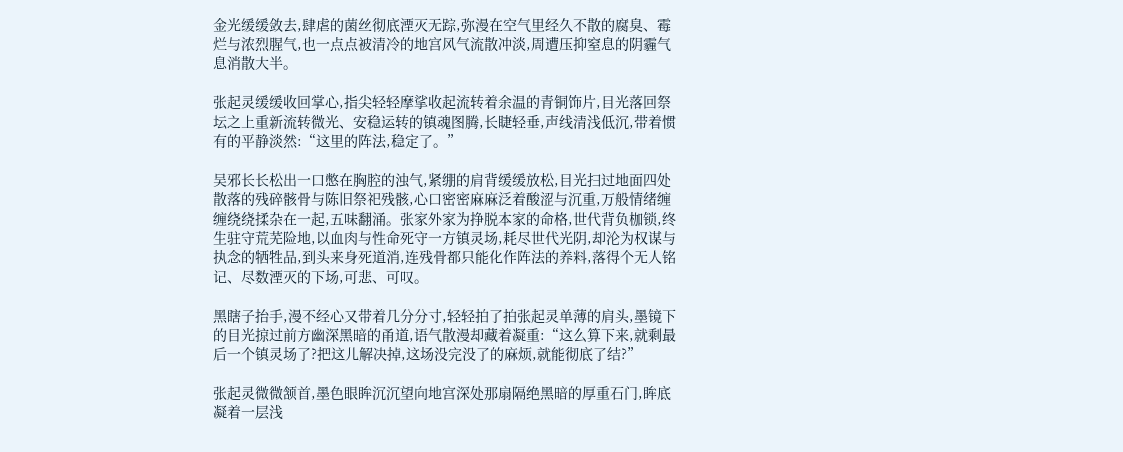金光缓缓敛去,肆虐的菌丝彻底湮灭无踪,弥漫在空气里经久不散的腐臭、霉烂与浓烈腥气,也一点点被清冷的地宫风气流散冲淡,周遭压抑窒息的阴霾气息消散大半。

张起灵缓缓收回掌心,指尖轻轻摩挲收起流转着余温的青铜饰片,目光落回祭坛之上重新流转微光、安稳运转的镇魂图腾,长睫轻垂,声线清浅低沉,带着惯有的平静淡然:“这里的阵法,稳定了。”

吴邪长长松出一口憋在胸腔的浊气,紧绷的肩背缓缓放松,目光扫过地面四处散落的残碎骸骨与陈旧祭祀残骸,心口密密麻麻泛着酸涩与沉重,万般情绪缠缠绕绕揉杂在一起,五味翻涌。张家外家为挣脱本家的命格,世代背负枷锁,终生驻守荒芜险地,以血肉与性命死守一方镇灵场,耗尽世代光阴,却沦为权谋与执念的牺牲品,到头来身死道消,连残骨都只能化作阵法的养料,落得个无人铭记、尽数湮灭的下场,可悲、可叹。

黑瞎子抬手,漫不经心又带着几分分寸,轻轻拍了拍张起灵单薄的肩头,墨镜下的目光掠过前方幽深黑暗的甬道,语气散漫却藏着凝重:“这么算下来,就剩最后一个镇灵场了?把这儿解决掉,这场没完没了的麻烦,就能彻底了结?”

张起灵微微颔首,墨色眼眸沉沉望向地宫深处那扇隔绝黑暗的厚重石门,眸底凝着一层浅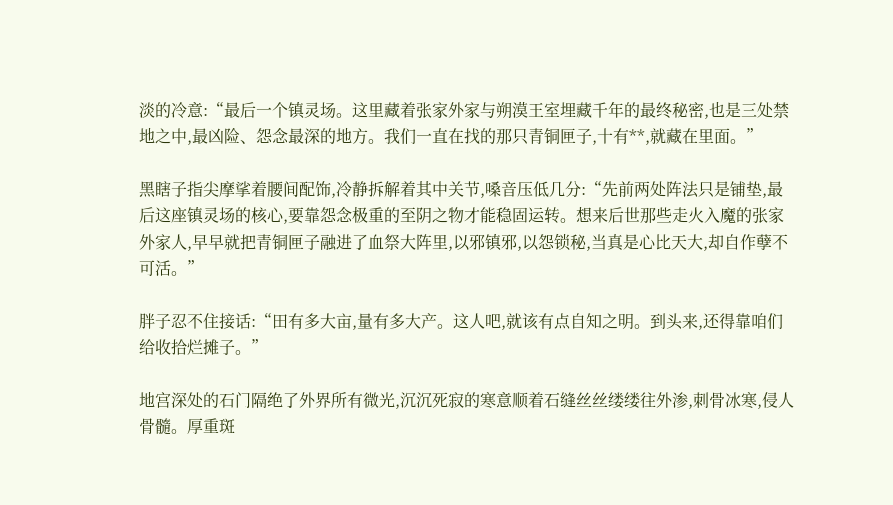淡的冷意:“最后一个镇灵场。这里藏着张家外家与朔漠王室埋藏千年的最终秘密,也是三处禁地之中,最凶险、怨念最深的地方。我们一直在找的那只青铜匣子,十有**,就藏在里面。”

黑瞎子指尖摩挲着腰间配饰,冷静拆解着其中关节,嗓音压低几分:“先前两处阵法只是铺垫,最后这座镇灵场的核心,要靠怨念极重的至阴之物才能稳固运转。想来后世那些走火入魔的张家外家人,早早就把青铜匣子融进了血祭大阵里,以邪镇邪,以怨锁秘,当真是心比天大,却自作孽不可活。”

胖子忍不住接话:“田有多大亩,量有多大产。这人吧,就该有点自知之明。到头来,还得靠咱们给收拾烂摊子。”

地宫深处的石门隔绝了外界所有微光,沉沉死寂的寒意顺着石缝丝丝缕缕往外渗,刺骨冰寒,侵人骨髓。厚重斑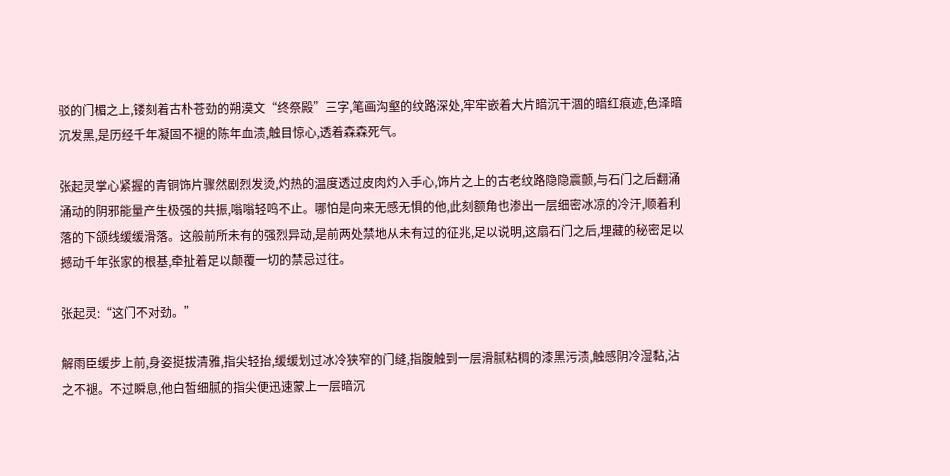驳的门楣之上,镂刻着古朴苍劲的朔漠文“终祭殿”三字,笔画沟壑的纹路深处,牢牢嵌着大片暗沉干涸的暗红痕迹,色泽暗沉发黑,是历经千年凝固不褪的陈年血渍,触目惊心,透着森森死气。

张起灵掌心紧握的青铜饰片骤然剧烈发烫,灼热的温度透过皮肉灼入手心,饰片之上的古老纹路隐隐震颤,与石门之后翻涌涌动的阴邪能量产生极强的共振,嗡嗡轻鸣不止。哪怕是向来无感无惧的他,此刻额角也渗出一层细密冰凉的冷汗,顺着利落的下颌线缓缓滑落。这般前所未有的强烈异动,是前两处禁地从未有过的征兆,足以说明,这扇石门之后,埋藏的秘密足以撼动千年张家的根基,牵扯着足以颠覆一切的禁忌过往。

张起灵:“这门不对劲。”

解雨臣缓步上前,身姿挺拔清雅,指尖轻抬,缓缓划过冰冷狭窄的门缝,指腹触到一层滑腻粘稠的漆黑污渍,触感阴冷湿黏,沾之不褪。不过瞬息,他白皙细腻的指尖便迅速蒙上一层暗沉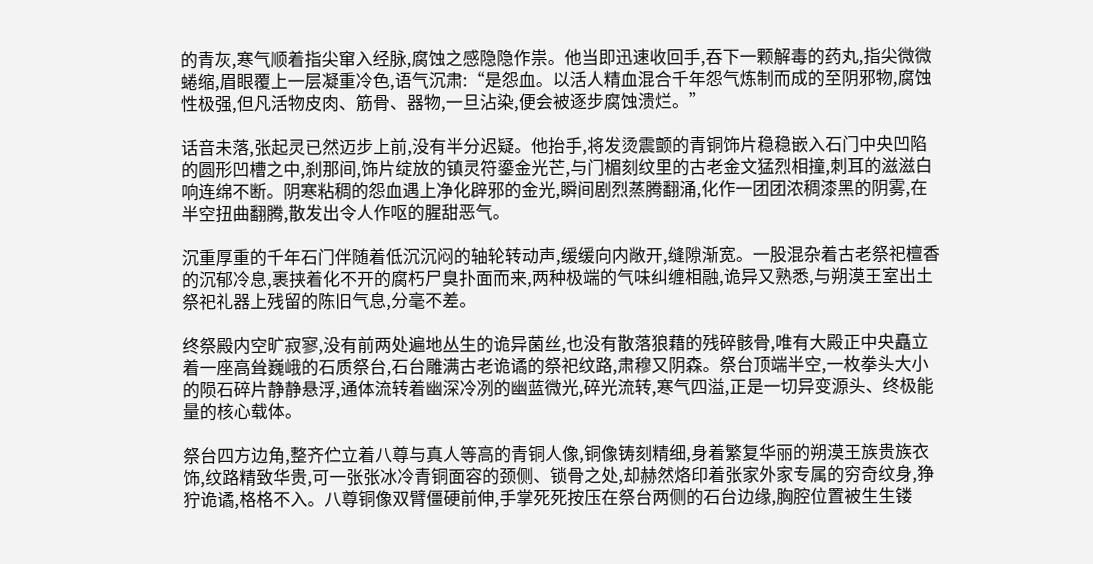的青灰,寒气顺着指尖窜入经脉,腐蚀之感隐隐作祟。他当即迅速收回手,吞下一颗解毒的药丸,指尖微微蜷缩,眉眼覆上一层凝重冷色,语气沉肃:“是怨血。以活人精血混合千年怨气炼制而成的至阴邪物,腐蚀性极强,但凡活物皮肉、筋骨、器物,一旦沾染,便会被逐步腐蚀溃烂。”

话音未落,张起灵已然迈步上前,没有半分迟疑。他抬手,将发烫震颤的青铜饰片稳稳嵌入石门中央凹陷的圆形凹槽之中,刹那间,饰片绽放的镇灵符鎏金光芒,与门楣刻纹里的古老金文猛烈相撞,刺耳的滋滋白响连绵不断。阴寒粘稠的怨血遇上净化辟邪的金光,瞬间剧烈蒸腾翻涌,化作一团团浓稠漆黑的阴雾,在半空扭曲翻腾,散发出令人作呕的腥甜恶气。

沉重厚重的千年石门伴随着低沉沉闷的轴轮转动声,缓缓向内敞开,缝隙渐宽。一股混杂着古老祭祀檀香的沉郁冷息,裹挟着化不开的腐朽尸臭扑面而来,两种极端的气味纠缠相融,诡异又熟悉,与朔漠王室出土祭祀礼器上残留的陈旧气息,分毫不差。

终祭殿内空旷寂寥,没有前两处遍地丛生的诡异菌丝,也没有散落狼藉的残碎骸骨,唯有大殿正中央矗立着一座高耸巍峨的石质祭台,石台雕满古老诡谲的祭祀纹路,肃穆又阴森。祭台顶端半空,一枚拳头大小的陨石碎片静静悬浮,通体流转着幽深冷冽的幽蓝微光,碎光流转,寒气四溢,正是一切异变源头、终极能量的核心载体。

祭台四方边角,整齐伫立着八尊与真人等高的青铜人像,铜像铸刻精细,身着繁复华丽的朔漠王族贵族衣饰,纹路精致华贵,可一张张冰冷青铜面容的颈侧、锁骨之处,却赫然烙印着张家外家专属的穷奇纹身,狰狞诡谲,格格不入。八尊铜像双臂僵硬前伸,手掌死死按压在祭台两侧的石台边缘,胸腔位置被生生镂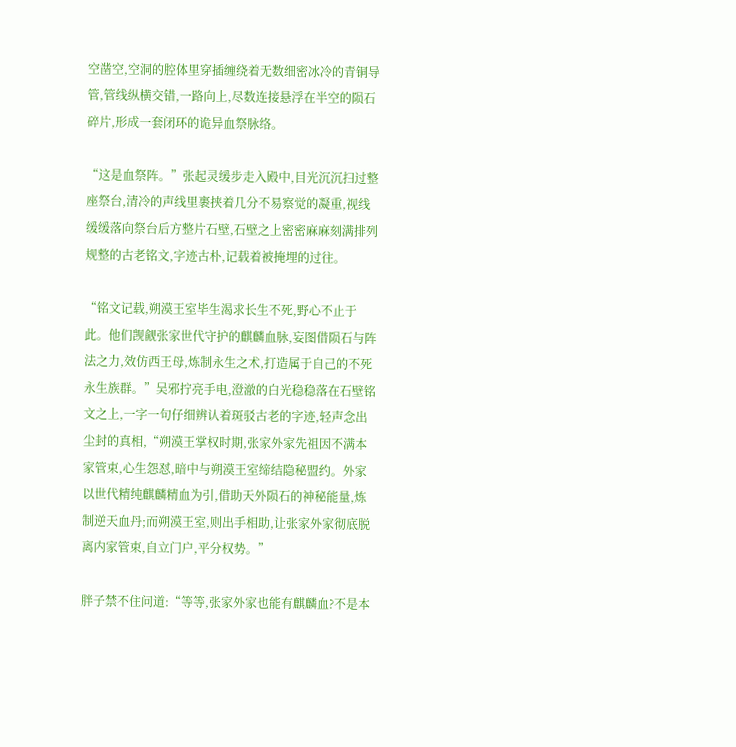空凿空,空洞的腔体里穿插缠绕着无数细密冰冷的青铜导管,管线纵横交错,一路向上,尽数连接悬浮在半空的陨石碎片,形成一套闭环的诡异血祭脉络。

“这是血祭阵。”张起灵缓步走入殿中,目光沉沉扫过整座祭台,清冷的声线里裹挟着几分不易察觉的凝重,视线缓缓落向祭台后方整片石壁,石壁之上密密麻麻刻满排列规整的古老铭文,字迹古朴,记载着被掩埋的过往。

“铭文记载,朔漠王室毕生渴求长生不死,野心不止于此。他们觊觎张家世代守护的麒麟血脉,妄图借陨石与阵法之力,效仿西王母,炼制永生之术,打造属于自己的不死永生族群。”吴邪拧亮手电,澄澈的白光稳稳落在石壁铭文之上,一字一句仔细辨认着斑驳古老的字迹,轻声念出尘封的真相,“朔漠王掌权时期,张家外家先祖因不满本家管束,心生怨怼,暗中与朔漠王室缔结隐秘盟约。外家以世代精纯麒麟精血为引,借助天外陨石的神秘能量,炼制逆天血丹;而朔漠王室,则出手相助,让张家外家彻底脱离内家管束,自立门户,平分权势。”

胖子禁不住问道:“等等,张家外家也能有麒麟血?不是本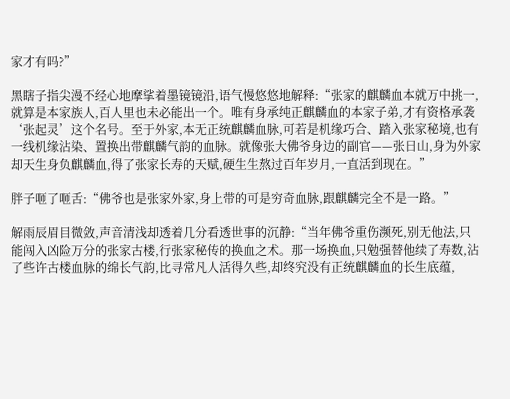家才有吗?”

黑瞎子指尖漫不经心地摩挲着墨镜镜沿,语气慢悠悠地解释:“张家的麒麟血本就万中挑一,就算是本家族人,百人里也未必能出一个。唯有身承纯正麒麟血的本家子弟,才有资格承袭‘张起灵’这个名号。至于外家,本无正统麒麟血脉,可若是机缘巧合、踏入张家秘境,也有一线机缘沾染、置换出带麒麟气韵的血脉。就像张大佛爷身边的副官——张日山,身为外家却天生身负麒麟血,得了张家长寿的天赋,硬生生熬过百年岁月,一直活到现在。”

胖子咂了咂舌:“佛爷也是张家外家,身上带的可是穷奇血脉,跟麒麟完全不是一路。”

解雨辰眉目微敛,声音清浅却透着几分看透世事的沉静:“当年佛爷重伤濒死,别无他法,只能闯入凶险万分的张家古楼,行张家秘传的换血之术。那一场换血,只勉强替他续了寿数,沾了些许古楼血脉的绵长气韵,比寻常凡人活得久些,却终究没有正统麒麟血的长生底蕴,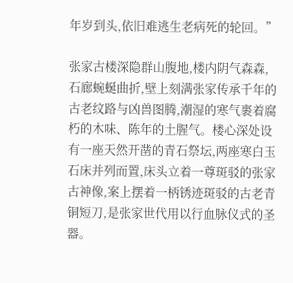年岁到头,依旧难逃生老病死的轮回。”

张家古楼深隐群山腹地,楼内阴气森森,石廊蜿蜒曲折,壁上刻满张家传承千年的古老纹路与凶兽图腾,潮湿的寒气裹着腐朽的木味、陈年的土腥气。楼心深处设有一座天然开凿的青石祭坛,两座寒白玉石床并列而置,床头立着一尊斑驳的张家古神像,案上摆着一柄锈迹斑驳的古老青铜短刀,是张家世代用以行血脉仪式的圣器。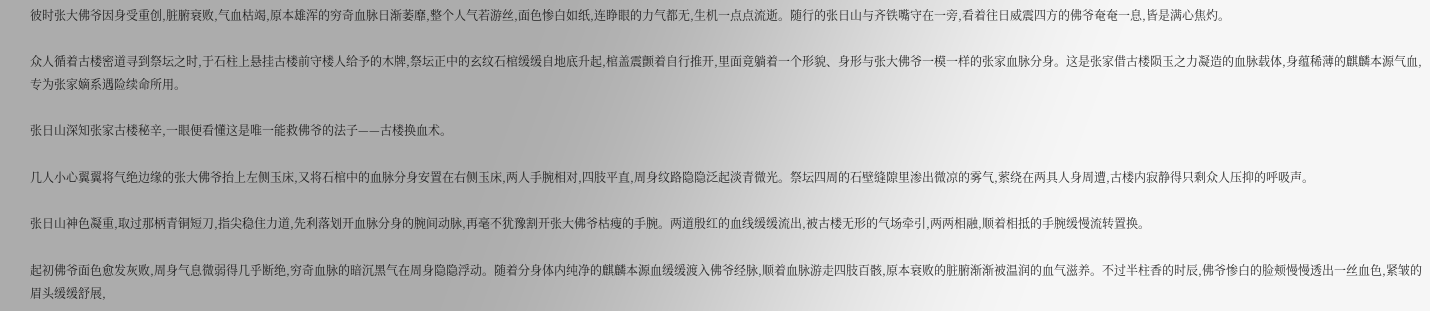彼时张大佛爷因身受重创,脏腑衰败,气血枯竭,原本雄浑的穷奇血脉日渐萎靡,整个人气若游丝,面色惨白如纸,连睁眼的力气都无,生机一点点流逝。随行的张日山与齐铁嘴守在一旁,看着往日威震四方的佛爷奄奄一息,皆是满心焦灼。

众人循着古楼密道寻到祭坛之时,于石柱上悬挂古楼前守楼人给予的木牌,祭坛正中的玄纹石棺缓缓自地底升起,棺盖震颤着自行推开,里面竟躺着一个形貌、身形与张大佛爷一模一样的张家血脉分身。这是张家借古楼陨玉之力凝造的血脉载体,身蕴稀薄的麒麟本源气血,专为张家嫡系遇险续命所用。

张日山深知张家古楼秘辛,一眼便看懂这是唯一能救佛爷的法子——古楼换血术。

几人小心翼翼将气绝边缘的张大佛爷抬上左侧玉床,又将石棺中的血脉分身安置在右侧玉床,两人手腕相对,四肢平直,周身纹路隐隐泛起淡青微光。祭坛四周的石壁缝隙里渗出微凉的雾气,萦绕在两具人身周遭,古楼内寂静得只剩众人压抑的呼吸声。

张日山神色凝重,取过那柄青铜短刀,指尖稳住力道,先利落划开血脉分身的腕间动脉,再毫不犹豫割开张大佛爷枯瘦的手腕。两道殷红的血线缓缓流出,被古楼无形的气场牵引,两两相融,顺着相抵的手腕缓慢流转置换。

起初佛爷面色愈发灰败,周身气息微弱得几乎断绝,穷奇血脉的暗沉黑气在周身隐隐浮动。随着分身体内纯净的麒麟本源血缓缓渡入佛爷经脉,顺着血脉游走四肢百骸,原本衰败的脏腑渐渐被温润的血气滋养。不过半柱香的时辰,佛爷惨白的脸颊慢慢透出一丝血色,紧皱的眉头缓缓舒展,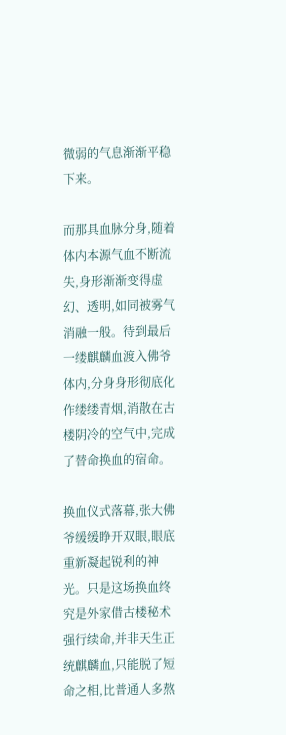微弱的气息渐渐平稳下来。

而那具血脉分身,随着体内本源气血不断流失,身形渐渐变得虚幻、透明,如同被雾气消融一般。待到最后一缕麒麟血渡入佛爷体内,分身身形彻底化作缕缕青烟,消散在古楼阴冷的空气中,完成了替命换血的宿命。

换血仪式落幕,张大佛爷缓缓睁开双眼,眼底重新凝起锐利的神光。只是这场换血终究是外家借古楼秘术强行续命,并非天生正统麒麟血,只能脱了短命之相,比普通人多熬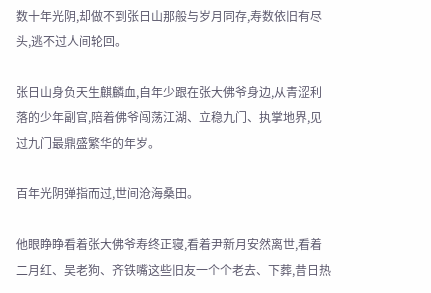数十年光阴,却做不到张日山那般与岁月同存,寿数依旧有尽头,逃不过人间轮回。

张日山身负天生麒麟血,自年少跟在张大佛爷身边,从青涩利落的少年副官,陪着佛爷闯荡江湖、立稳九门、执掌地界,见过九门最鼎盛繁华的年岁。

百年光阴弹指而过,世间沧海桑田。

他眼睁睁看着张大佛爷寿终正寝,看着尹新月安然离世,看着二月红、吴老狗、齐铁嘴这些旧友一个个老去、下葬,昔日热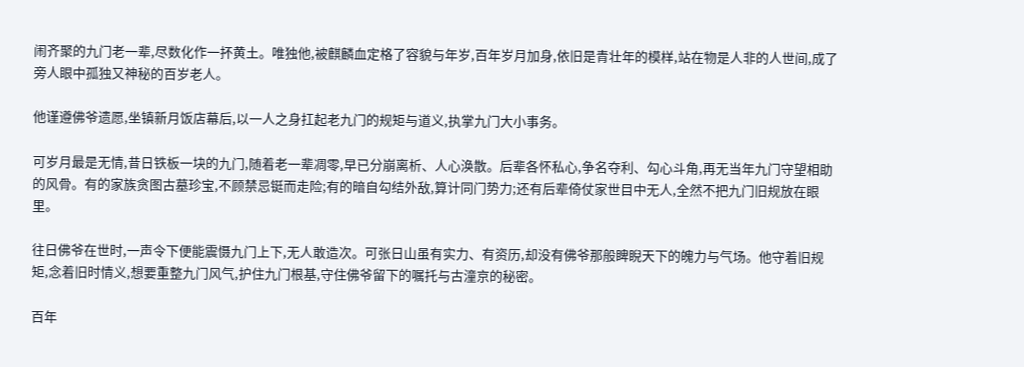闹齐聚的九门老一辈,尽数化作一抔黄土。唯独他,被麒麟血定格了容貌与年岁,百年岁月加身,依旧是青壮年的模样,站在物是人非的人世间,成了旁人眼中孤独又神秘的百岁老人。

他谨遵佛爷遗愿,坐镇新月饭店幕后,以一人之身扛起老九门的规矩与道义,执掌九门大小事务。

可岁月最是无情,昔日铁板一块的九门,随着老一辈凋零,早已分崩离析、人心涣散。后辈各怀私心,争名夺利、勾心斗角,再无当年九门守望相助的风骨。有的家族贪图古墓珍宝,不顾禁忌铤而走险;有的暗自勾结外敌,算计同门势力;还有后辈倚仗家世目中无人,全然不把九门旧规放在眼里。

往日佛爷在世时,一声令下便能震慑九门上下,无人敢造次。可张日山虽有实力、有资历,却没有佛爷那般睥睨天下的魄力与气场。他守着旧规矩,念着旧时情义,想要重整九门风气,护住九门根基,守住佛爷留下的嘱托与古潼京的秘密。

百年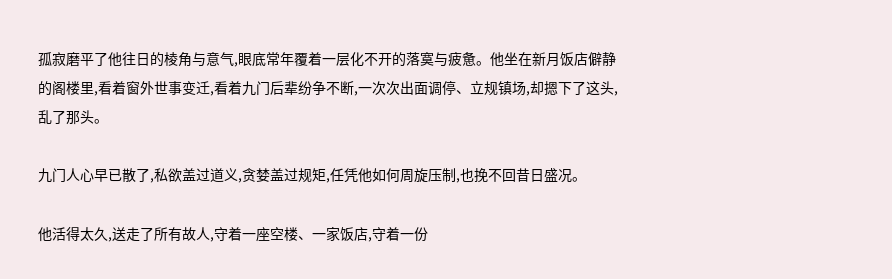孤寂磨平了他往日的棱角与意气,眼底常年覆着一层化不开的落寞与疲惫。他坐在新月饭店僻静的阁楼里,看着窗外世事变迁,看着九门后辈纷争不断,一次次出面调停、立规镇场,却摁下了这头,乱了那头。

九门人心早已散了,私欲盖过道义,贪婪盖过规矩,任凭他如何周旋压制,也挽不回昔日盛况。

他活得太久,送走了所有故人,守着一座空楼、一家饭店,守着一份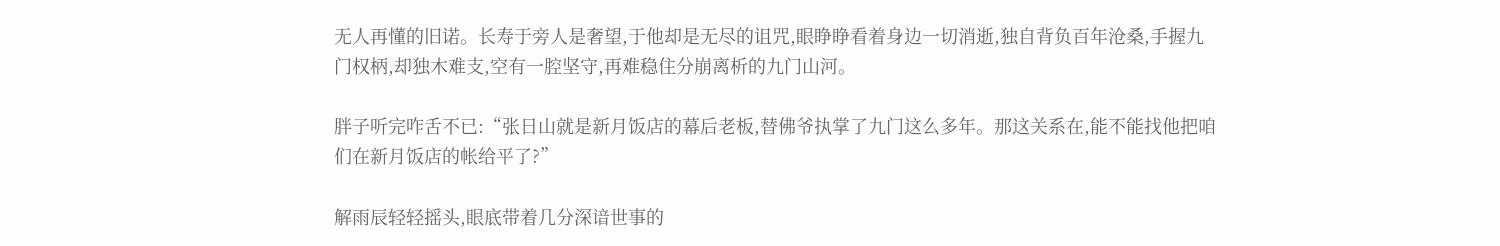无人再懂的旧诺。长寿于旁人是奢望,于他却是无尽的诅咒,眼睁睁看着身边一切消逝,独自背负百年沧桑,手握九门权柄,却独木难支,空有一腔坚守,再难稳住分崩离析的九门山河。

胖子听完咋舌不已:“张日山就是新月饭店的幕后老板,替佛爷执掌了九门这么多年。那这关系在,能不能找他把咱们在新月饭店的帐给平了?”

解雨辰轻轻摇头,眼底带着几分深谙世事的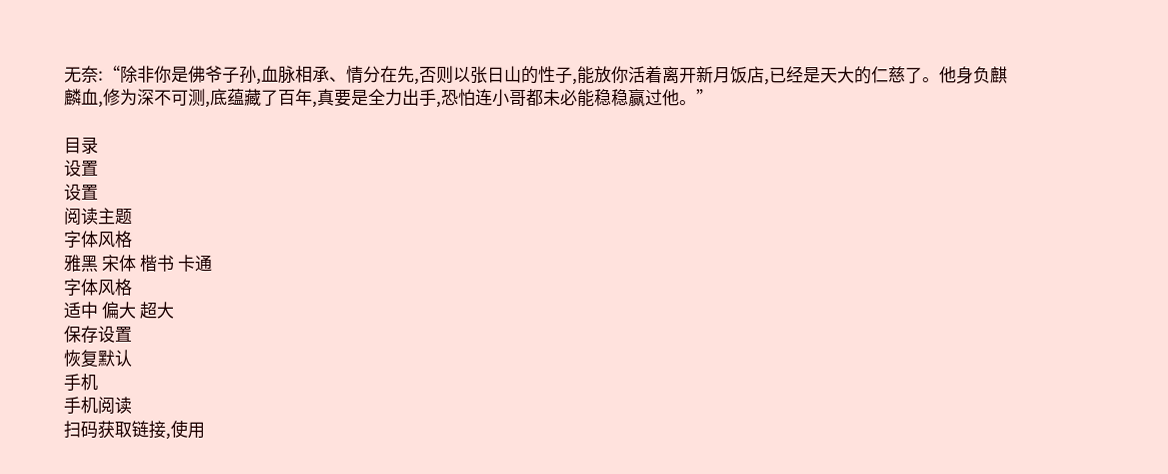无奈:“除非你是佛爷子孙,血脉相承、情分在先,否则以张日山的性子,能放你活着离开新月饭店,已经是天大的仁慈了。他身负麒麟血,修为深不可测,底蕴藏了百年,真要是全力出手,恐怕连小哥都未必能稳稳赢过他。”

目录
设置
设置
阅读主题
字体风格
雅黑 宋体 楷书 卡通
字体风格
适中 偏大 超大
保存设置
恢复默认
手机
手机阅读
扫码获取链接,使用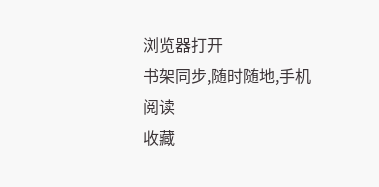浏览器打开
书架同步,随时随地,手机阅读
收藏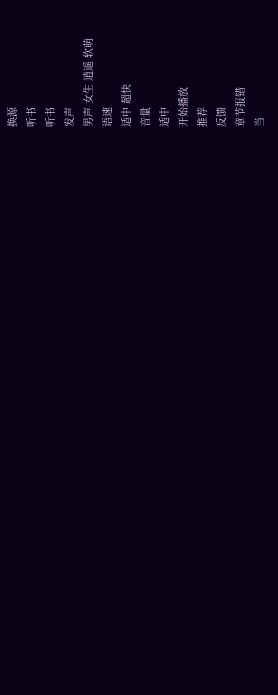换源
听书
听书
发声
男声 女生 逍遥 软萌
语速
适中 超快
音量
适中
开始播放
推荐
反馈
章节报错
当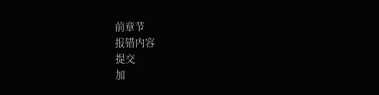前章节
报错内容
提交
加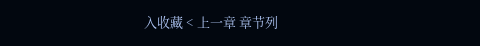入收藏 < 上一章 章节列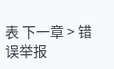表 下一章 > 错误举报